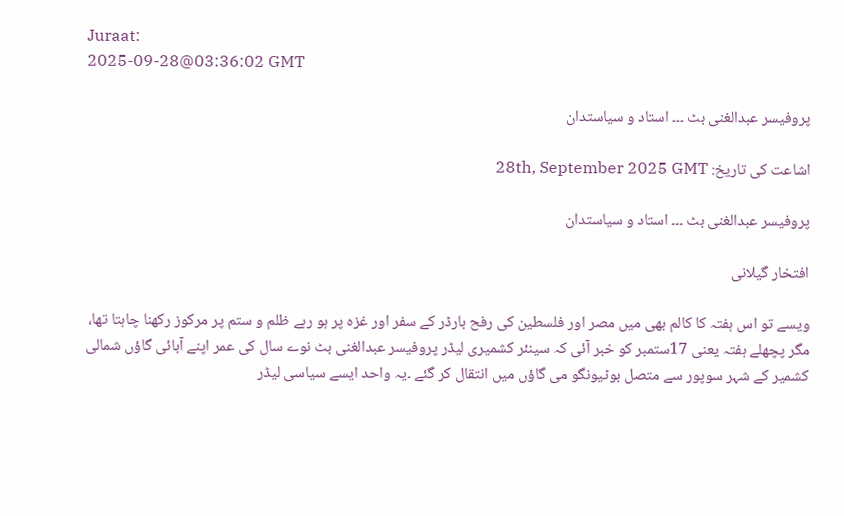Juraat:
2025-09-28@03:36:02 GMT

پروفیسر عبدالغنی بٹ ۔۔۔ استاد و سیاستدان

اشاعت کی تاریخ: 28th, September 2025 GMT

پروفیسر عبدالغنی بٹ ۔۔۔ استاد و سیاستدان

افتخار گیلانی

ویسے تو اس ہفتہ کا کالم بھی میں مصر اور فلسطین کی رفح بارڈر کے سفر اور غزہ پر ہو رہے ظلم و ستم پر مرکوز رکھنا چاہتا تھا، مگر پچھلے ہفتہ یعنی 17ستمبر کو خبر آئی کہ سینئر کشمیری لیڈر پروفیسر عبدالغنی بٹ نوے سال کی عمر اپنے آبائی گاؤں شمالی کشمیر کے شہر سوپور سے متصل بوٹیونگو می گاؤں میں انتقال کر گئے ۔یہ واحد ایسے سیاسی لیڈر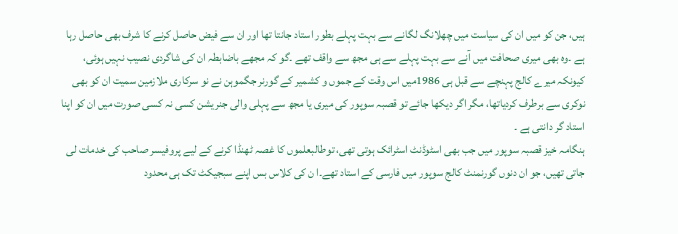ہیں، جن کو میں ان کی سیاست میں چھلانگ لگانے سے بہت پہلے بطور استاد جانتا تھا اور ان سے فیض حاصل کرنے کا شرف بھی حاصل رہا ہے ۔وہ بھی میری صحافت میں آنے سے بہت پہلے سے ہی مجھ سے واقف تھے ۔گو کہ مجھے باضابطہ ان کی شاگردی نصیب نہیں ہوئی، کیونکہ میرے کالج پہنچے سے قبل ہی 1986میں اس وقت کے جموں و کشمیر کے گورنر جگموہن نے نو سرکاری ملازمین سمیت ان کو بھی نوکری سے برطرف کردیاتھا، مگر اگر دیکھا جائے تو قصبہ سوپور کی میری یا مجھ سے پہلی والی جنریشن کسی نہ کسی صورت میں ان کو اپنا استاد گر دانتی ہے ۔
ہنگامہ خیز قصبہ سوپور میں جب بھی اسٹوڈنٹ اسٹرائک ہوتی تھی، توطالبعلموں کا غصہ ٹھنڈا کرنے کے لیے پروفیسر صاحب کی خدمات لی جاتی تھیں، جو ان دنوں گورنمنٹ کالج سوپور میں فارسی کے استاد تھے۔ا ن کی کلاس بس اپنے سبجیکٹ تک ہی محدود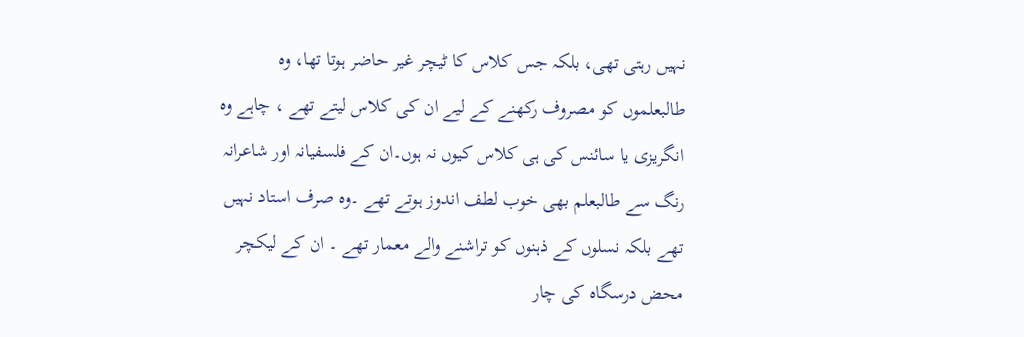نہیں رہتی تھی، بلکہ جس کلاس کا ٹیچر غیر حاضر ہوتا تھا، وہ طالبعلموں کو مصروف رکھنے کے لیے ان کی کلاس لیتے تھے ، چاہے وہ انگریزی یا سائنس کی ہی کلاس کیوں نہ ہوں۔ان کے فلسفیانہ اور شاعرانہ رنگ سے طالبعلم بھی خوب لطف اندوز ہوتے تھے ۔وہ صرف استاد نہیں تھے بلکہ نسلوں کے ذہنوں کو تراشنے والے معمار تھے ۔ ان کے لیکچر محض درسگاہ کی چار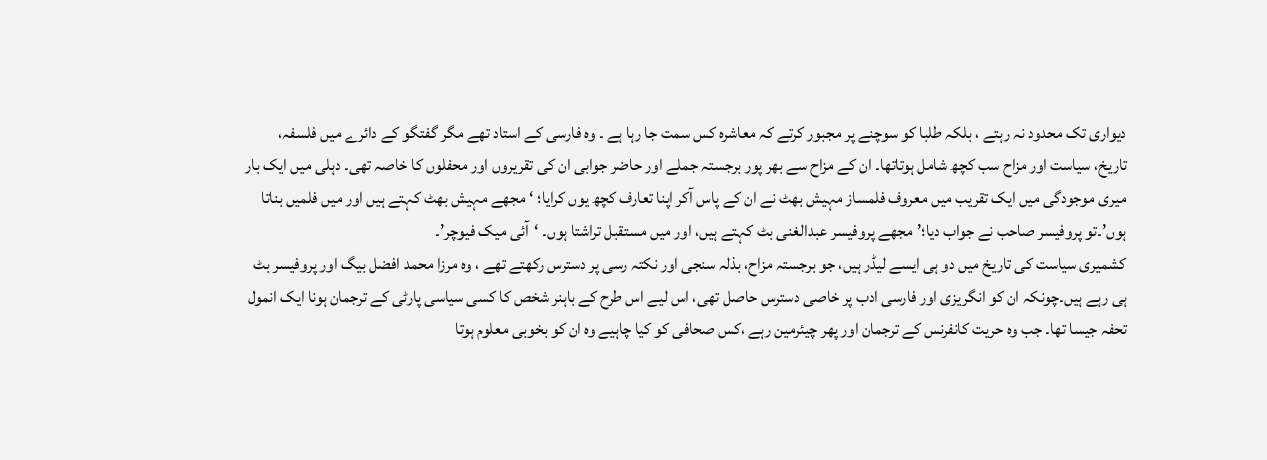دیواری تک محدود نہ رہتے ، بلکہ طلبا کو سوچنے پر مجبور کرتے کہ معاشرہ کس سمت جا رہا ہے ۔ وہ فارسی کے استاد تھے مگر گفتگو کے دائرے میں فلسفہ، تاریخ، سیاست اور مزاح سب کچھ شامل ہوتاتھا۔ ان کے مزاح سے بھر پور برجستہ جملے اور حاضر جوابی ان کی تقریروں اور محفلوں کا خاصہ تھی۔ دہلی میں ایک بار میری موجودگی میں ایک تقریب میں معروف فلمساز مہیش بھٹ نے ان کے پاس آکر اپنا تعارف کچھ یوں کرایا؛ ‘مجھے مہیش بھٹ کہتے ہیں اور میں فلمیں بناتا ہوں’۔تو پروفیسر صاحب نے جواب دیا؛’مجھے پروفیسر عبدالغنی بٹ کہتے ہیں، اور میں مستقبل تراشتا ہوں۔ ‘آئی میک فیوچر’۔
کشمیری سیاست کی تاریخ میں دو ہی ایسے لیڈر ہیں، جو برجستہ مزاح، بذلہ سنجی اور نکتہ رسی پر دسترس رکھتے تھے ، وہ مرزا محمد افضل بیگ اور پروفیسر بٹ ہی رہے ہیں۔چونکہ ان کو انگریزی اور فارسی ادب پر خاصی دسترس حاصل تھی، اس لیے اس طرح کے باہنر شخص کا کسی سیاسی پارٹی کے ترجمان ہونا ایک انمول تحفہ جیسا تھا۔ جب وہ حریت کانفرنس کے ترجمان اور پھر چیئرمین رہے ،کس صحافی کو کیا چاہیے وہ ان کو بخوبی معلوم ہوتا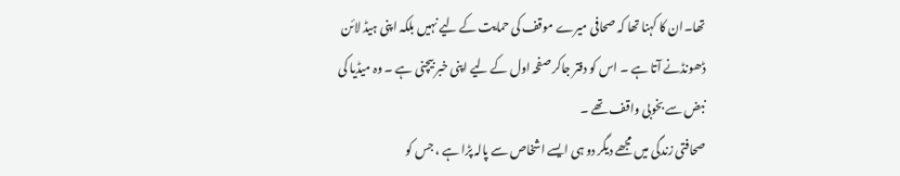تھا۔ان کا کہنا تھا کہ صحافی میرے موقف کی حمایت کے لیے نہیں بلکہ اپنی ہیڈ لائن ڈھونڈنے آتا ہے ۔ اس کو دفتر جاکر صفحہ اول کے لیے اپنی خبر بیچنی ہے ۔ وہ میڈیا کی نبض سے بخوبی واقف تھے ۔
صحافتی زندگی میں مجھے دیگر دو ہی ایسے اشخاص سے پالہ پڑا ہے ، جس کو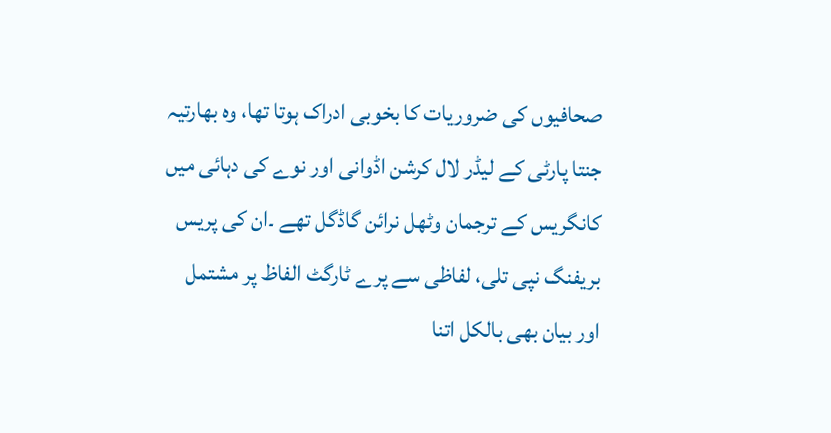صحافیوں کی ضروریات کا بخوبی ادراک ہوتا تھا، وہ بھارتیہ جنتا پارٹی کے لیڈر لال کرشن اڈوانی اور نوے کی دہائی میں کانگریس کے ترجمان وٹھل نرائن گاڈگل تھے ۔ان کی پریس بریفنگ نپی تلی، لفاظی سے پرے ٹارگٹ الفاظ پر مشتمل اور بیان بھی بالکل اتنا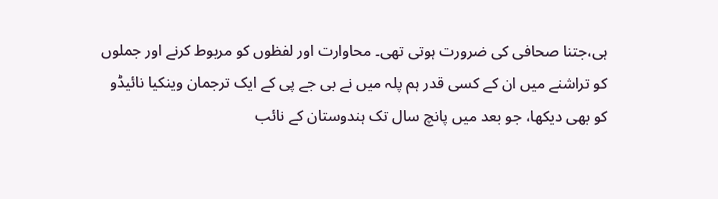ہی،جتنا صحافی کی ضرورت ہوتی تھی۔ محاوارت اور لفظوں کو مربوط کرنے اور جملوں کو تراشنے میں ان کے کسی قدر ہم پلہ میں نے بی جے پی کے ایک ترجمان وینکیا نائیڈو کو بھی دیکھا، جو بعد میں پانچ سال تک ہندوستان کے نائب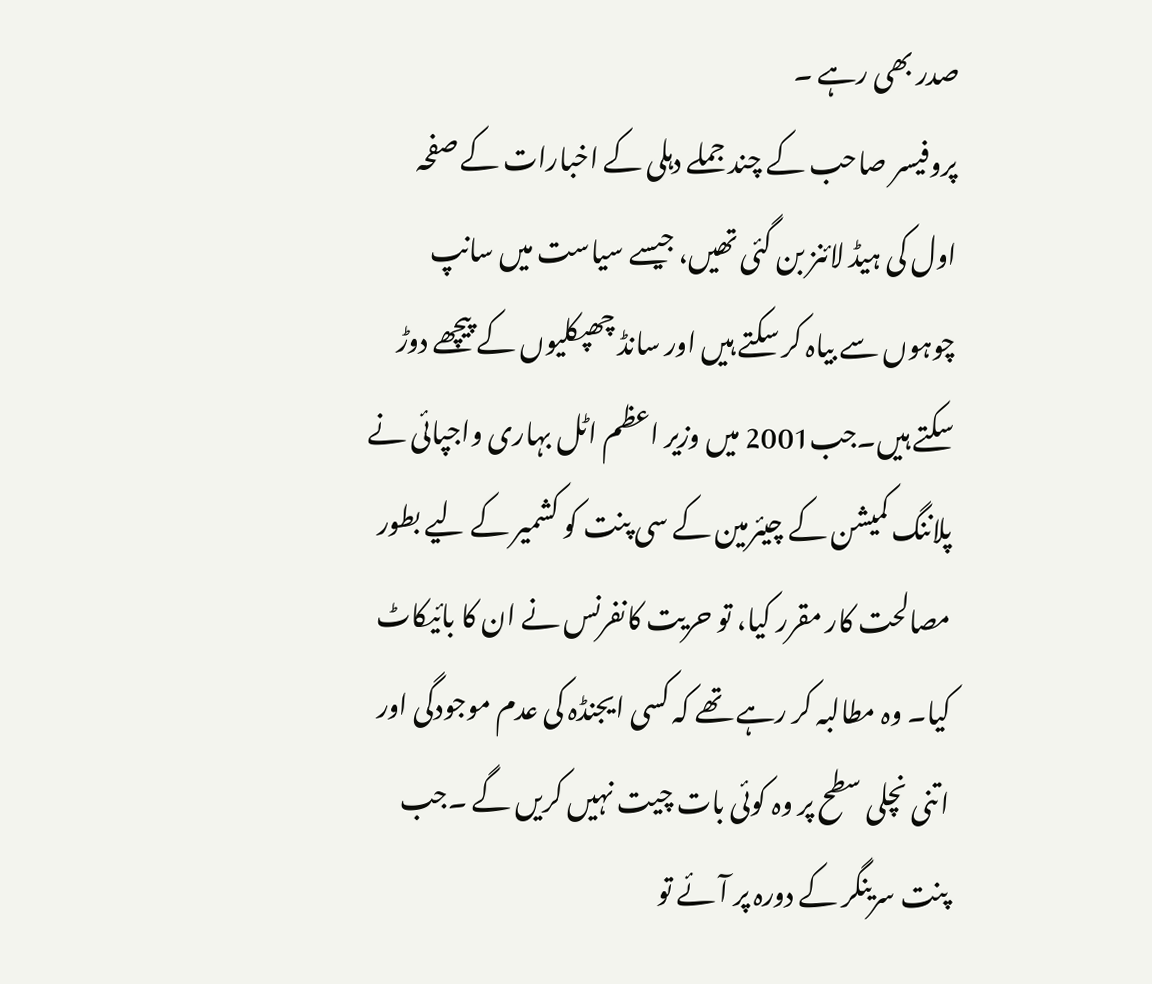صدر بھی رہے ۔
پروفیسر صاحب کے چند جملے دہلی کے اخبارات کے صفحہ اول کی ہیڈ لائنز بن گئی تھیں، جیسے سیاست میں سانپ چوہوں سے بیاہ کر سکتے ہیں اور سانڈ چھپکلیوں کے پیچھے دوڑ سکتے ہیں۔جب2001 میں وزیر اعظم اٹل بہاری واجپائی نے پلاننگ کمیشن کے چیئرمین کے سی پنت کو کشمیر کے لیے بطور مصالحت کار مقرر کیا، تو حریت کانفرنس نے ان کا بائیکاٹ کیا۔ وہ مطالبہ کر رہے تھے کہ کسی ایجنڈہ کی عدم موجودگی اور اتنی نچلی سطح پر وہ کوئی بات چیت نہیں کریں گے ۔جب پنت سرینگر کے دورہ پر آئے تو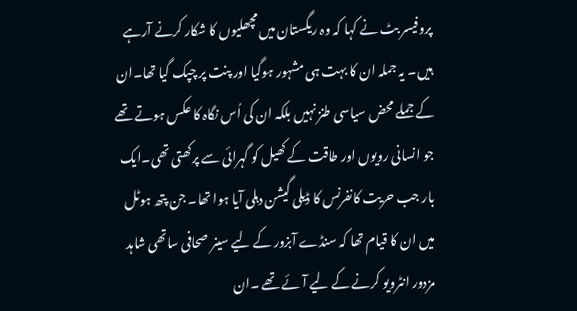پروفیسر بٹ نے کہا کہ وہ ریگستان میں مچھلیوں کا شکار کرنے آرہے ہیں۔ یہ جملہ ان کا بہت ہی مشہور ہوگیا اور پنت پر چپک گیا تھا۔ان کے جملے محض سیاسی طنز نہیں بلکہ ان کی اُس نگاہ کا عکس ہوتے تھے جو انسانی رویوں اور طاقت کے کھیل کو گہرائی سے پرکھتی تھی۔ایک بار جب حریت کانفرنس کا ڈیلی گیشن دہلی آیا ہوا تھا۔ جن پتھ ہوٹل میں ان کا قیام تھا کہ سنڈے آبزور کے لیے سینر صحافی ساتھی شاہد مزدور انٹرویو کرنے کے لیے آئے تھے ۔ان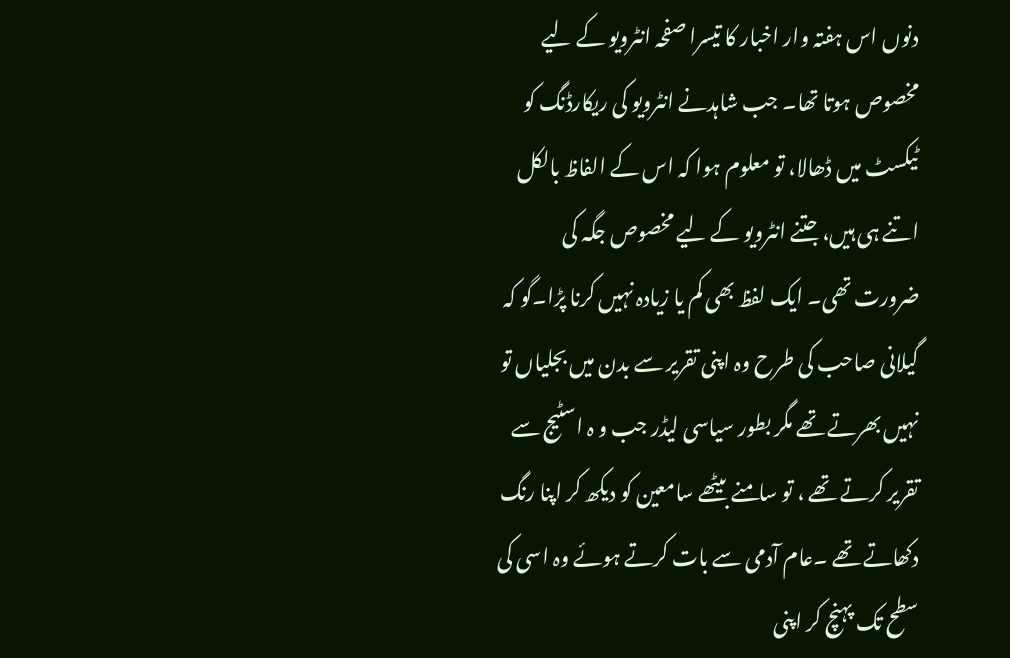دنوں اس ہفتہ وار اخبار کا تیسرا صفحہ انٹرویو کے لیے مخصوص ہوتا تھا۔ جب شاہدنے انٹرویو کی ریکارڈنگ کو ٹیکسٹ میں ڈھالا، تو معلوم ہوا کہ اس کے الفاظ بالکل اتنے ہی ہیں، جتنے انٹرویو کے لیے مخصوص جگہ کی ضرورت تھی۔ ایک لفظ بھی کم یا زیادہ نہیں کرنا پڑا۔گو کہ گیلانی صاحب کی طرح وہ اپنی تقریر سے بدن میں بجلیاں تو نہیں بھرتے تھے مگر بطور سیاسی لیڈر جب و ہ اسٹیج سے تقریر کرتے تھے ، تو سامنے بیٹھے سامعین کو دیکھ کر اپنا رنگ دکھاتے تھے ۔عام آدمی سے بات کرتے ہوئے وہ اسی کی سطح تک پہنچ کر اپنی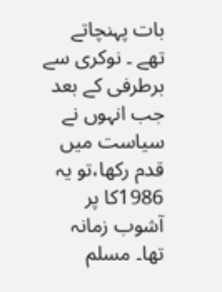بات پہنچاتے تھے ۔ نوکری سے برطرفی کے بعد جب انہوں نے سیاست میں قدم رکھا،تو یہ 1986کا پر آشوب زمانہ تھا۔ مسلم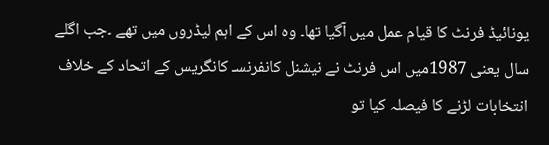یونائیڈ فرنٹ کا قیام عمل میں آگیا تھا۔ وہ اس کے اہم لیڈروں میں تھے ۔جب اگلے سال یعنی 1987میں اس فرنٹ نے نیشنل کانفرنسـ کانگریس کے اتحاد کے خلاف انتخابات لڑنے کا فیصلہ کیا تو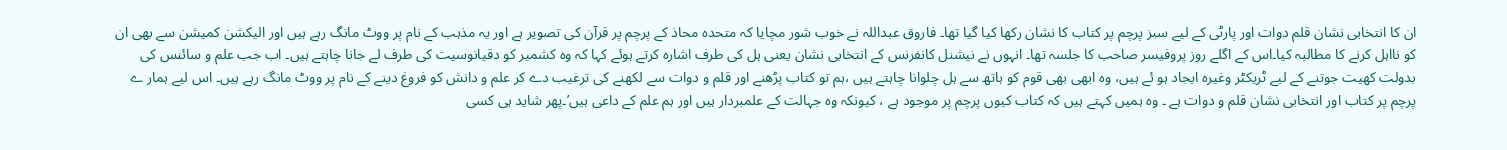ان کا انتخابی نشان قلم دوات اور پارٹی کے لیے سبز پرچم پر کتاب کا نشان رکھا کیا گیا تھا۔ فاروق عبداللہ نے خوب شور مچایا کہ متحدہ محاذ کے پرچم پر قرآن کی تصویر ہے اور یہ مذہب کے نام پر ووٹ مانگ رہے ہیں اور الیکشن کمیشن سے بھی ان کو نااہل کرنے کا مطالبہ کیا۔اس کے اگلے روز پروفیسر صاحب کا جلسہ تھا۔ انہوں نے نیشنل کانفرنس کے انتخابی نشان یعنی ہل کی طرف اشارہ کرتے ہوئے کہا کہ وہ کشمیر کو دقیانوسیت کی طرف لے جانا چاہتے ہیں۔ اب جب علم و سائنس کی بدولت کھیت جوتنے کے لیے ٹریکٹر وغیرہ ایجاد ہو ئے ہیں، وہ ابھی بھی قوم کو ہاتھ سے ہل چلوانا چاہتے ہیں ،ہم تو کتاب پڑھنے اور قلم و دوات سے لکھنے کی ترغیب دے کر علم و دانش کو فروغ دینے کے نام پر ووٹ مانگ رہے ہیں۔ اس لیے ہمار ے پرچم پر کتاب اور انتخابی نشان قلم و دوات ہے ۔ وہ ہمیں کہتے ہیں کہ کتاب کیوں پرچم پر موجود ہے ، کیونکہ وہ جہالت کے علمبردار ہیں اور ہم علم کے داعی ہیں’۔پھر شاید ہی کسی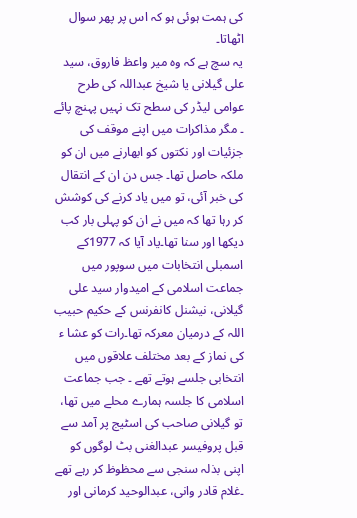کی ہمت ہوئی ہو کہ اس پر پھر سوال اٹھاتا۔
یہ سچ ہے کہ وہ میر واعظ فاروق، سید علی گیلانی یا شیخ عبداللہ کی طرح عوامی لیڈر کی سطح تک نہیں پہنچ پائے ۔ مگر مذاکرات میں اپنے موقف کی جزئیات اور نکتوں کو ابھارنے میں ان کو ملکہ حاصل تھا۔ جس دن ان کے انتقال کی خبر آئی، تو میں یاد کرنے کی کوشش کر رہا تھا کہ میں نے ان کو پہلی بار کب دیکھا اور سنا تھا۔یاد آیا کہ 1977کے اسمبلی انتخابات میں سوپور میں جماعت اسلامی کے امیدوار سید علی گیلانی، نیشنل کانفرنس کے حکیم حبیب اللہ کے درمیان معرکہ تھا۔رات کو عشا ء کی نماز کے بعد مختلف علاقوں میں انتخابی جلسے ہوتے تھے ۔ جب جماعت اسلامی کا جلسہ ہمارے محلے میں تھا، تو گیلانی صاحب کی اسٹیج پر آمد سے قبل پروفیسر عبدالغنی بٹ لوگوں کو اپنی بذلہ سنجی سے محظوظ کر رہے تھے ۔غلام قادر وانی، عبدالوحید کرمانی اور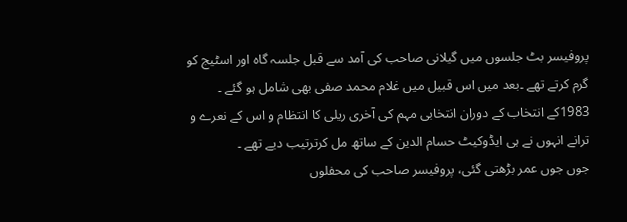پروفیسر بٹ جلسوں میں گیلانی صاحب کی آمد سے قبل جلسہ گاہ اور اسٹیج کو گرم کرتے تھے ۔بعد میں اس قبیل میں غلام محمد صفی بھی شامل ہو گئے ۔ 1983کے انتخاب کے دوران انتخابی مہم کی آخری ریلی کا انتظام و اس کے نعرے و ترانے انہوں نے ہی ایڈوکیٹ حسام الدین کے ساتھ مل کرترتیب دیے تھے ۔
جوں جوں عمر بڑھتی گئی، پروفیسر صاحب کی محفلوں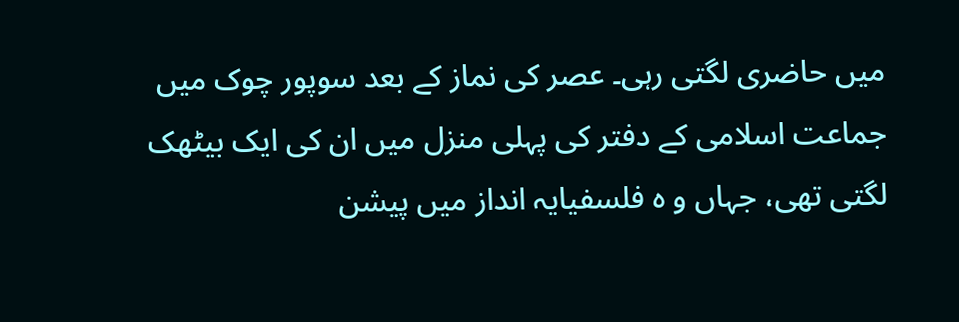میں حاضری لگتی رہی۔ عصر کی نماز کے بعد سوپور چوک میں جماعت اسلامی کے دفتر کی پہلی منزل میں ان کی ایک بیٹھک لگتی تھی، جہاں و ہ فلسفیایہ انداز میں پیشن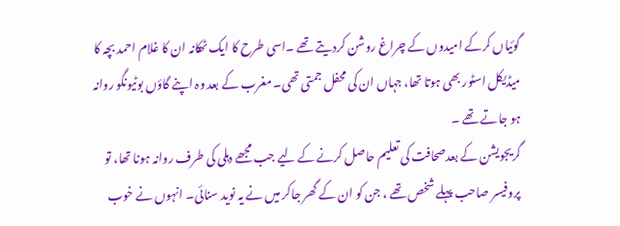گوئیاں کرکے امیدوں کے چراغ روشن کردیتے تھے ۔اسی طرح کا ایک ٹھکانہ ان کا غلام احمد بچہ کا میڈیکل اسٹور بھی ہوتا تھا، جہاں ان کی محفل جمتی تھی۔ مغرب کے بعد وہ اپنے گاؤں بوٹیونگو روانہ ہو جاتے تھے ۔
گریجویشن کے بعدصحافت کی تعلیم حاصل کرنے کے لیے جب مجھے دہلی کی طرف روانہ ہونا تھا، تو پروفیسر صاحب پہلے شخص تھے ، جن کو ان کے گھر جاکر میں نے یہ نوید سنائی۔ انہوں نے خوب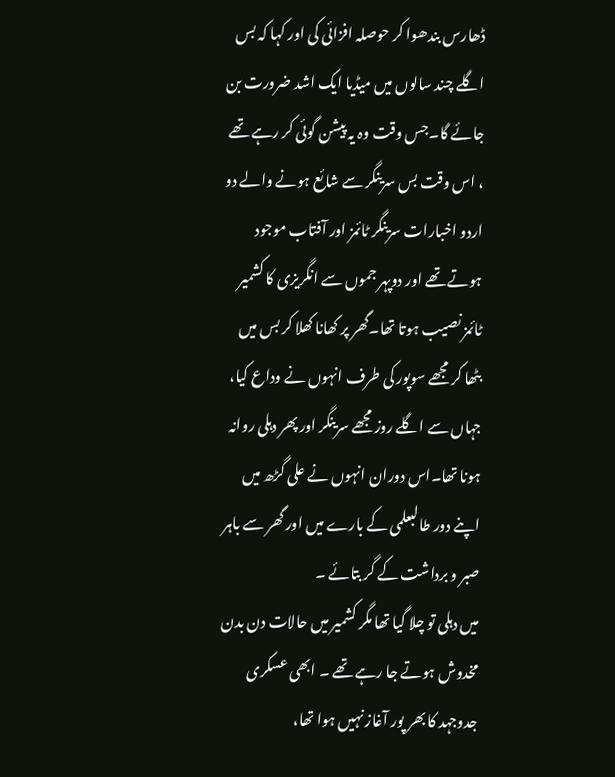ڈھارس بندھوا کر حوصلہ افزائی کی اور کہا کہ بس اگلے چند سالوں میں میڈیا ایک اشد ضرورت بن جائے گا۔جس وقت وہ یہ پیشن گوئی کر رہے تھے ، اس وقت بس سرینگر سے شائع ہونے والے دو اردو اخبارات سرینگر ٹائمز اور آفتاب موجود ہوتے تھے اور دوپہر جموں سے انگریزی کا کشمیر ٹائمز نصیب ہوتا تھا۔گھر پر کھانا کھلا کر بس میں بٹھا کر مجھے سوپور کی طرف انہوں نے وداع کیا، جہاں سے اگلے روز مجھے سرینگر اور پھر دہلی روانہ ہونا تھا۔اس دوران انہوں نے علی گڑھ میں اپنے دور طالبعلمی کے بارے میں اور گھر سے باہر صبر و برداشت کے گر بتائے ۔
میں دہلی تو چلا گیا تھا مگر کشمیر میں حالات دن بدن مخدوش ہوتے جا رہے تھے ۔ ابھی عسکری جدوجہد کا بھر پور آغاز نہیں ہوا تھا،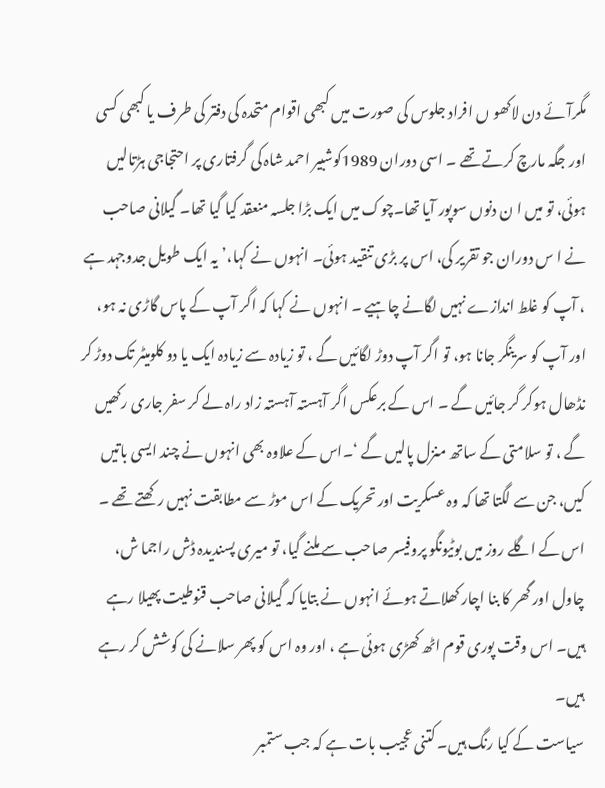مگرآئے دن لاکھو ں افراد جلوس کی صورت میں کبھی اقوام متحدہ کی دفتر کی طرف یا کبھی کسی اور جگہ مارچ کرتے تھے ۔ اسی دوران 1989کوشبیر احمد شاہ کی گرفتاری پر احتجاجی ہڑتالیں ہوئی، تو میں ا ن دنوں سوپور آیا تھا۔چوک میں ایک بڑا جلسہ منعقد کیا گیا تھا۔ گیلانی صاحب نے ا س دوران جو تقریر کی، اس پر بڑی تنقید ہوئی۔ انہوں نے کہا،’یہ ایک طویل جدوجہد ہے ، آپ کو غلط اندازے نہیں لگانے چاہیے ۔ انہوں نے کہا کہ اگر آپ کے پاس گاڑی نہ ہو، اور آپ کو سرینگر جانا ہو، تو اگر آپ دوڑ لگائیں گے ، تو زیادہ سے زیادہ ایک یا دو کلومیٹر تک دوڑ کر نڈھال ہوکر گر جائیں گے ۔ اس کے برعکس اگر آہستہ آہستہ زاد راہ لے کر سفر جاری رکھیں گے ، تو سلامتی کے ساتھ منزل پالیں گے ‘۔اس کے علاوہ بھی انہوں نے چند ایسی باتیں کیں، جن سے لگتا تھا کہ وہ عسکریت اور تحریک کے اس موڑ سے مطابقت نہیں رکھتے تھے ۔ اس کے اگلے روز میں بوٹیونگو پروفیسر صاحب سے ملنے گیا، تو میری پسندیدہ ڈش راجما ش، چاول اور گھر کا بنا اچار کھلاتے ہوئے انہوں نے بتایا کہ گیلانی صاحب قنوطیت پھیلا رہے ہیں۔ اس وقت پوری قوم اٹھ کھڑی ہوئی ہے ، اور وہ اس کو پھر سلانے کی کوشش کر رہے ہیں۔
سیاست کے کیا رنگ ہیں۔ کتنی عجیب بات ہے کہ جب ستمبر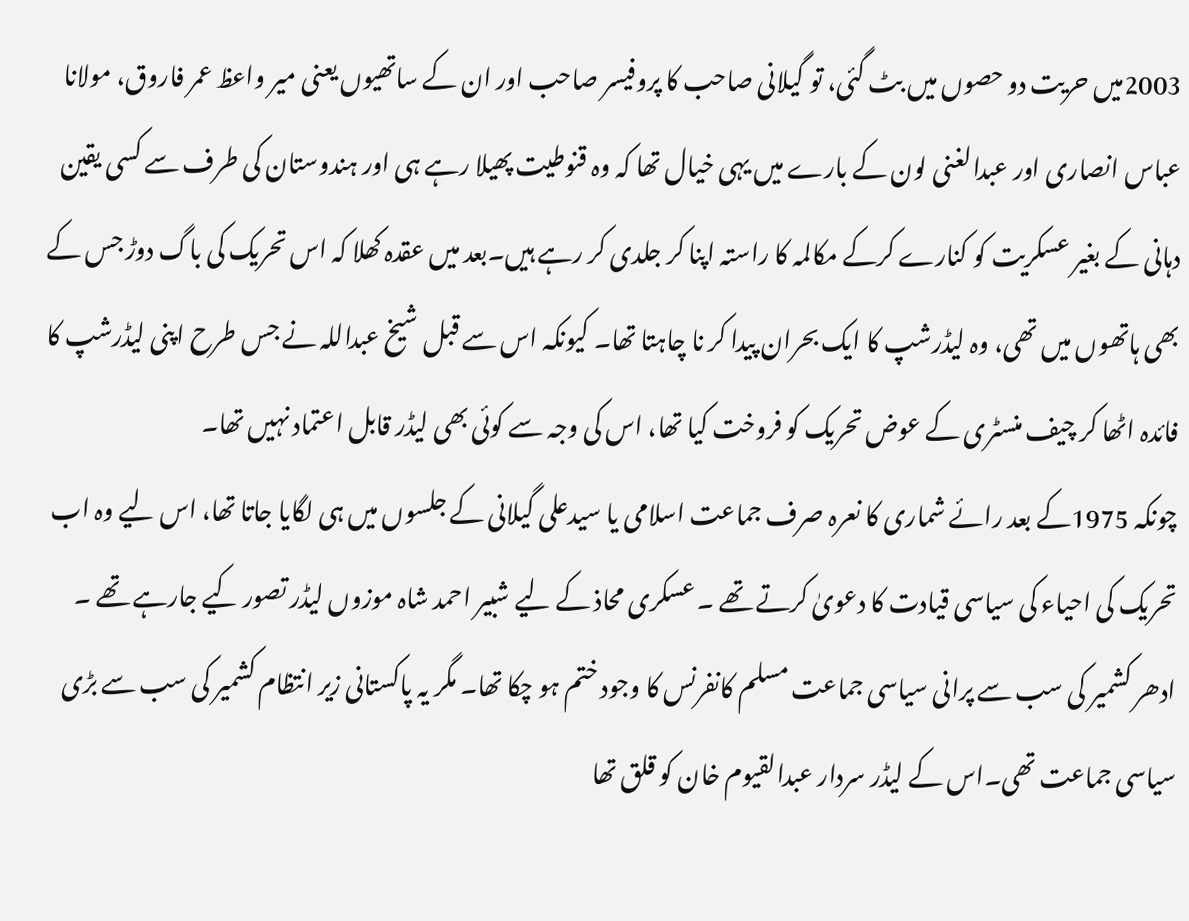2003میں حریت دو حصوں میں بٹ گئی، تو گیلانی صاحب کا پروفیسر صاحب اور ان کے ساتھیوں یعنی میر واعظ عمر فاروق، مولانا عباس انصاری اور عبدالغنی لون کے بارے میں یہی خیال تھا کہ وہ قنوطیت پھیلا رہے ہی اور ہندوستان کی طرف سے کسی یقین دہانی کے بغیر عسکریت کو کنارے کرکے مکالمہ کا راستہ اپنا کر جلدی کر رہے ہیں۔بعد میں عقدہ کھلا کہ اس تحریک کی باگ دوڑ جس کے بھی ہاتھوں میں تھی، وہ لیڈرشپ کا ایک بحران پیدا کر نا چاہتا تھا۔ کیونکہ اس سے قبل شیخ عبداللہ نے جس طرح اپنی لیڈرشپ کا فائدہ اٹھا کر چیف منسٹری کے عوض تحریک کو فروخت کیا تھا، اس کی وجہ سے کوئی بھی لیڈر قابل اعتماد نہیں تھا۔
چونکہ 1975کے بعد رائے شماری کا نعرہ صرف جماعت اسلامی یا سیدعلی گیلانی کے جلسوں میں ہی لگایا جاتا تھا، اس لیے وہ اب تحریک کی احیاء کی سیاسی قیادت کا دعویٰ کرتے تھے ۔ عسکری محاذ کے لیے شبیر احمد شاہ موزوں لیڈر تصور کیے جارہے تھے ۔ ادھر کشمیر کی سب سے پرانی سیاسی جماعت مسلم کانفرنس کا وجود ختم ہو چکا تھا۔ مگر یہ پاکستانی زیر انتظام کشمیر کی سب سے بڑی سیاسی جماعت تھی۔اس کے لیڈر سردار عبدالقیوم خان کو قلق تھا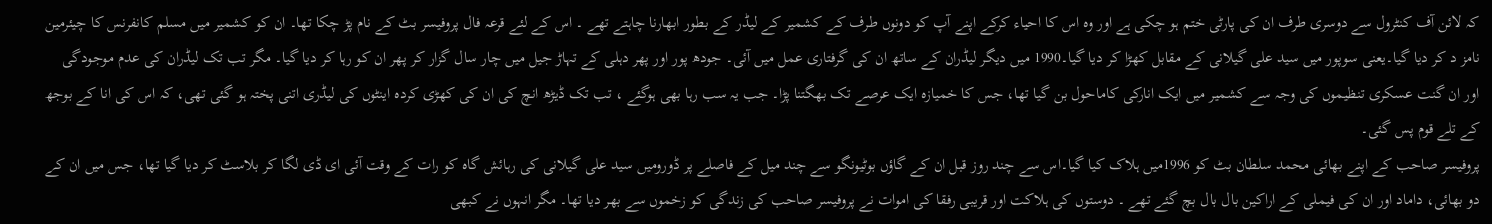کہ لائن آف کنٹرول سے دوسری طرف ان کی پارٹی ختم ہو چکی ہے اور وہ اس کا احیاء کرکے اپنے آپ کو دونوں طرف کے کشمیر کے لیڈر کے بطور ابھارنا چاہتے تھے ۔ اس کے لئے قرعہ فال پروفیسر بٹ کے نام پڑ چکا تھا۔ ان کو کشمیر میں مسلم کانفرنس کا چیئرمین نامز د کر دیا گیا۔یعنی سوپور میں سید علی گیلانی کے مقابل کھڑا کر دیا گیا۔1990 میں دیگر لیڈران کے ساتھ ان کی گرفتاری عمل میں آئی۔ جودھ پور اور پھر دہلی کے تہاڑ جیل میں چار سال گزار کر پھر ان کو رہا کر دیا گیا۔ مگر تب تک لیڈران کی عدم موجودگی اور ان گنت عسکری تنظیموں کی وجہ سے کشمیر میں ایک انارکی کاماحول بن گیا تھا، جس کا خمیازہ ایک عرصے تک بھگتنا پڑا۔ جب یہ سب رہا بھی ہوگئے ، تب تک ڈیڑھ انچ کی ان کی کھڑی کردہ اینٹوں کی لیڈری اتنی پختہ ہو گئی تھی، کہ اس کی انا کے بوجھ کے تلے قوم پس گئی۔
پروفیسر صاحب کے اپنے بھائی محمد سلطان بٹ کو 1996میں ہلاک کیا گیا۔اس سے چند روز قبل ان کے گاؤں بوٹیونگو سے چند میل کے فاصلے پر ڈورومیں سید علی گیلانی کی رہائش گاہ کو رات کے وقت آئی ای ڈی لگا کر بلاسٹ کر دیا گیا تھا، جس میں ان کے دو بھائی، داماد اور ان کی فیملی کے اراکین بال بال بچ گئے تھے ۔ دوستوں کی ہلاکت اور قریبی رفقا کی اموات نے پروفیسر صاحب کی زندگی کو زخموں سے بھر دیا تھا۔ مگر انہوں نے کبھی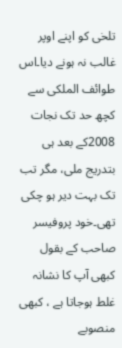تلخی کو اپنے اوپر غالب نہ ہونے دیا۔اس طوائف الملکی سے کچھ حد تک نجات 2008کے بعد ہی بتدریج ملی، مگر تب تک بہت دیر ہو چکی تھی۔خود پروفیسر صاحب کے بقول کبھی آپ کا نشانہ غلط ہوجاتا ہے ، کبھی منصوبے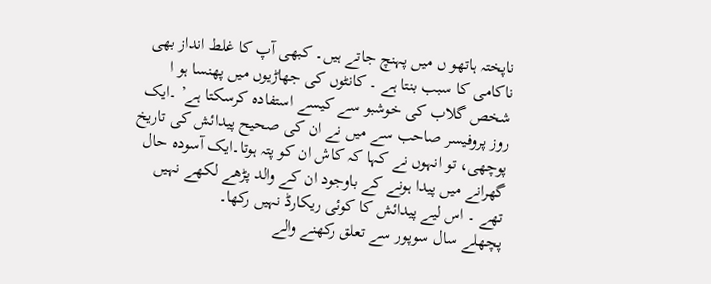ناپختہ ہاتھو ں میں پہنچ جاتے ہیں۔ کبھی آپ کا غلط انداز بھی ناکامی کا سبب بنتا ہے ۔ کانٹوں کی جھاڑیوں میں پھنسا ہو ا شخص گلاب کی خوشبو سے کیسے استفادہ کرسکتا ہے’ ۔ایک روز پروفیسر صاحب سے میں نے ان کی صحیح پیدائش کی تاریخ پوچھی، تو انہوں نے کہا کہ کاش ان کو پتہ ہوتا۔ایک آسودہ حال گھرانے میں پیدا ہونے کے باوجود ان کے والد پڑھے لکھے نہیں تھے ۔ اس لیے پیدائش کا کوئی ریکارڈ نہیں رکھا۔
پچھلے سال سوپور سے تعلق رکھنے والے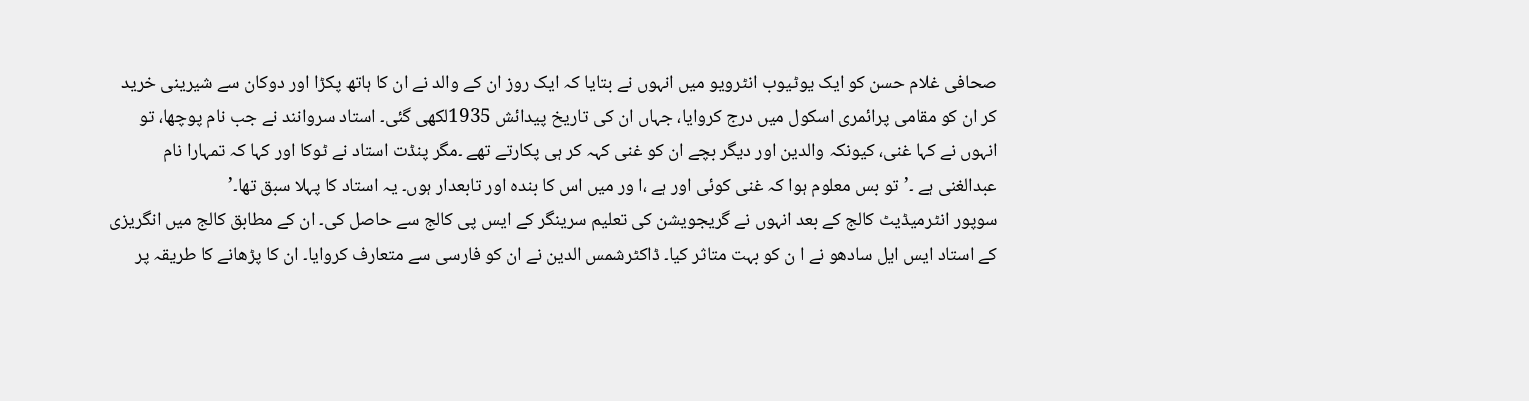صحافی غلام حسن کو ایک یوٹیوب انٹرویو میں انہوں نے بتایا کہ ایک روز ان کے والد نے ان کا ہاتھ پکڑا اور دوکان سے شیرینی خرید کر ان کو مقامی پرائمری اسکول میں درج کروایا، جہاں ان کی تاریخ پیدائش 1935لکھی گئی۔ استاد سروانند نے جب نام پوچھا، تو انہوں نے کہا غنی، کیونکہ والدین اور دیگر بچے ان کو غنی کہہ کر ہی پکارتے تھے ۔مگر پنڈت استاد نے ٹوکا اور کہا کہ تمہارا نام عبدالغنی ہے ۔’تو بس معلوم ہوا کہ غنی کوئی اور ہے ،ا ور میں اس کا بندہ اور تابعدار ہوں۔ یہ استاد کا پہلا سبق تھا۔’
سوپور انٹرمیڈیٹ کالج کے بعد انہوں نے گریجویشن کی تعلیم سرینگر کے ایس پی کالج سے حاصل کی۔ ان کے مطابق کالج میں انگریزی کے استاد ایس ایل سادھو نے ا ن کو بہت متاثر کیا۔ ڈاکٹرشمس الدین نے ان کو فارسی سے متعارف کروایا۔ ان کا پڑھانے کا طریقہ پر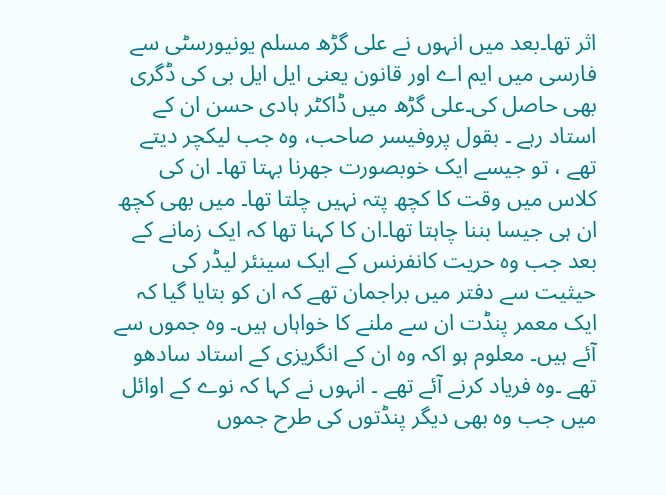اثر تھا۔بعد میں انہوں نے علی گڑھ مسلم یونیورسٹی سے فارسی میں ایم اے اور قانون یعنی ایل ایل بی کی ڈگری بھی حاصل کی۔علی گڑھ میں ڈاکٹر ہادی حسن ان کے استاد رہے ۔ بقول پروفیسر صاحب، وہ جب لیکچر دیتے تھے ، تو جیسے ایک خوبصورت جھرنا بہتا تھا۔ ان کی کلاس میں وقت کا کچھ پتہ نہیں چلتا تھا۔ میں بھی کچھ ان ہی جیسا بننا چاہتا تھا۔ان کا کہنا تھا کہ ایک زمانے کے بعد جب وہ حریت کانفرنس کے ایک سینئر لیڈر کی حیثیت سے دفتر میں براجمان تھے کہ ان کو بتایا گیا کہ ایک معمر پنڈت ان سے ملنے کا خواہاں ہیں۔ وہ جموں سے آئے ہیں۔ معلوم ہو اکہ وہ ان کے انگریزی کے استاد سادھو تھے ۔وہ فریاد کرنے آئے تھے ۔ انہوں نے کہا کہ نوے کے اوائل میں جب وہ بھی دیگر پنڈتوں کی طرح جموں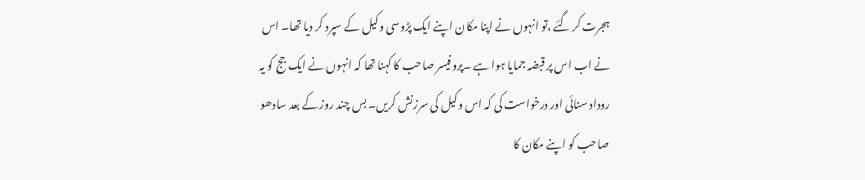ہجرت کر گئے ،تو انہوں نے اپنا مکان اپنے ایک پڑوسی وکیل کے سپرد کر دیا تھا۔ اس نے اب اس پر قبضہ جمایا ہوا ہے ۔پروفیسر صاحب کا کہنا تھا کہ انہوں نے ایک جج کو یہ روداد سنائی اور درخواست کی کہ اس وکیل کی سرزنش کریں۔ بس چند روز کے بعد سادھو صاحب کو اپنے مکان کا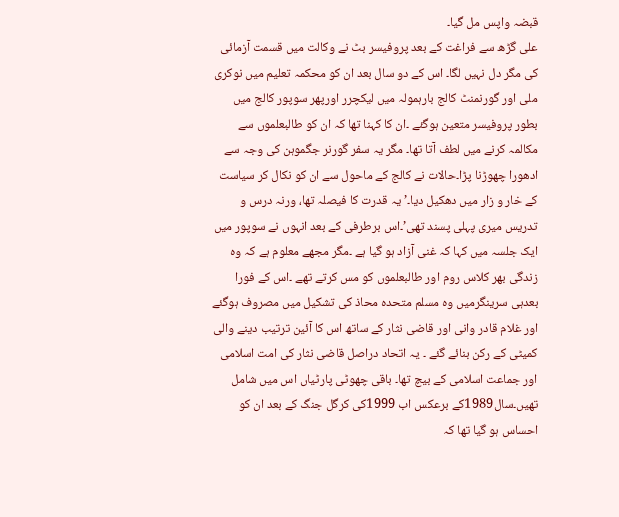قبضہ واپس مل گیا۔
علی گڑھ سے فراغت کے بعد پروفیسر بٹ نے وکالت میں قسمت آزمائی کی مگر دل نہیں لگا۔ اس کے دو سال بعد ان کو محکمہ تعلیم میں نوکری ملی اور گورنمنٹ کالج بارہمولہ میں لیکچرر اورپھر سوپور کالج میں بطور پروفیسر متعین ہوگئے ۔ان کا کہنا تھا کہ ان کو طالبعلموں سے مکالمہ کرنے میں لطف آتا تھا۔ مگر یہ سفر گورنر جگموہن کی وجہ سے ادھورا چھوڑنا پڑا۔حالات نے کالج کے ماحول سے ان کو نکال کر سیاست کے خار و زار میں دھکیل دیا۔’ یہ قدرت کا فیصلہ تھا، ورنہ درس و تدریس میری پہلی پسند تھی’۔اس برطرفی کے بعد انہوں نے سوپور میں ایک جلسہ میں کہا کہ غنی آزاد ہو گیا ہے ۔مگر مجھے معلوم ہے کہ وہ زندگی بھر کلاس روم اور طالبعلموں کو مس کرتے تھے ۔اس کے فورا بعدہی سرینگرمیں وہ مسلم متحدہ محاذ کی تشکیل میں مصروف ہوگئے اور غلام قادر وانی اور قاضی نثار کے ساتھ اس کا آئین ترتیب دینے والی کمیٹی کے رکن بنائے گئے ۔ یہ اتحاد دراصل قاضی نثار کی امت اسلامی اور جماعت اسلامی کے بیچ تھا۔ باقی چھوٹی پارٹیاں اس میں شامل تھیں۔سال1989کے برعکس اب 1999کی کرگل جنگ کے بعد ان کو احساس ہو گیا تھا کہ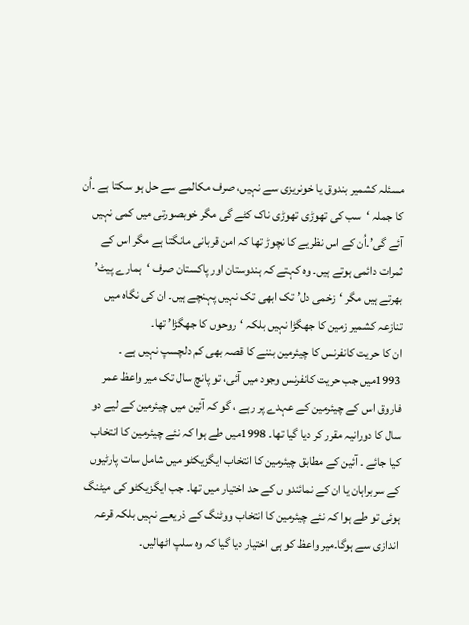مسئلہ کشمیر بندوق یا خونریزی سے نہیں، صرف مکالمے سے حل ہو سکتا ہے ۔اُن کا جملہ ‘سب کی تھوڑی تھوڑی ناک کٹے گی مگر خوبصورتی میں کمی نہیں آئے گی’۔اُن کے اس نظریے کا نچوڑ تھا کہ امن قربانی مانگتا ہے مگر اس کے ثمرات دائمی ہوتے ہیں۔ وہ کہتے کہ ہندوستان اور پاکستان صرف ‘ہمارے پیٹ’ بھرتے ہیں مگر ‘زخمی دل’ تک ابھی تک نہیں پہنچے ہیں۔ ان کی نگاہ میں تنازعہ کشمیر زمین کا جھگڑا نہیں بلکہ ‘روحوں کا جھگڑا’ تھا۔
ان کا حریت کانفرنس کا چیئرمین بننے کا قصہ بھی کم دلچسپ نہیں ہے ۔ 1993میں جب حریت کانفرنس وجود میں آئی، تو پانچ سال تک میر واعظ عمر فاروق اس کے چیئرمین کے عہدے پر رہے ، گو کہ آئین میں چیئرمین کے لیے دو سال کا دورانیہ مقرر کر دیا گیا تھا۔ 1998میں طے ہوا کہ نئے چیئرمین کا انتخاب کیا جائے ۔ آئین کے مطابق چیئرمین کا انتخاب ایگزیکٹو میں شامل سات پارٹیوں کے سربراہان یا ان کے نمائندو ں کے حد اختیار میں تھا۔ جب ایگزیکٹو کی میٹنگ ہوئی تو طے ہوا کہ نئے چیئرمین کا انتخاب ووٹنگ کے ذریعے نہیں بلکہ قرعہ اندازی سے ہوگا۔میر واعظ کو ہی اختیار دیا گیا کہ وہ سلپ اٹھالیں۔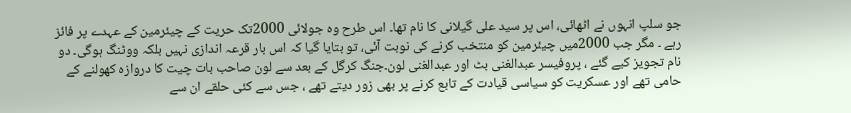جو سلپ انہوں نے اٹھائی، اس پر سید علی گیلانی کا نام تھا۔ اس طرح وہ جولائی 2000تک حریت کے چیئرمین کے عہدے پر فائز رہے ۔ مگر جب 2000میں چیئرمین کو منتخب کرنے کی نوبت آئی، تو بتایا گیا کہ اس بار قرعہ اندازی نہیں بلکہ ووٹنگ ہوگی۔ دو نام تجویز کیے گئے ، پروفیسر عبدالغنی بٹ اور عبدالغنی لون۔جنگ کرگل کے بعد سے لون صاحب بات چیت کا دروازہ کھولنے کے حامی تھے اور عسکریت کو سیاسی قیادت کے تابع کرنے پر بھی زور دیتے تھے ، جس سے کئی حلقے ان سے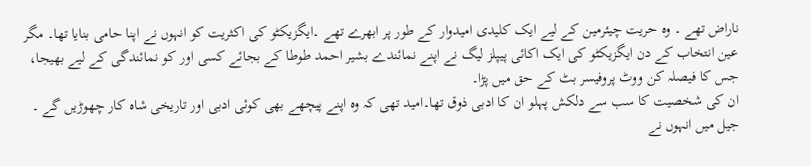ناراض تھے ۔ وہ حریت چیئرمین کے لیے ایک کلیدی امیدوار کے طور پر ابھرے تھے ۔ایگزیکٹو کی اکثریت کو انہوں نے اپنا حامی بنایا تھا۔ مگر عین انتخاب کے دن ایگزیکٹو کی ایک اکائی پیپلز لیگ نے اپنے نمائندے بشیر احمد طوطا کے بجائے کسی اور کو نمائندگی کے لیے بھیجا، جس کا فیصلہ کن ووٹ پروفیسر بٹ کے حق میں پڑا۔
ان کی شخصیت کا سب سے دلکش پہلو ان کا ادبی ذوق تھا۔امید تھی کہ وہ اپنے پیچھے بھی کوئی ادبی اور تاریخی شاہ کار چھوڑیں گے ۔ جیل میں انہوں نے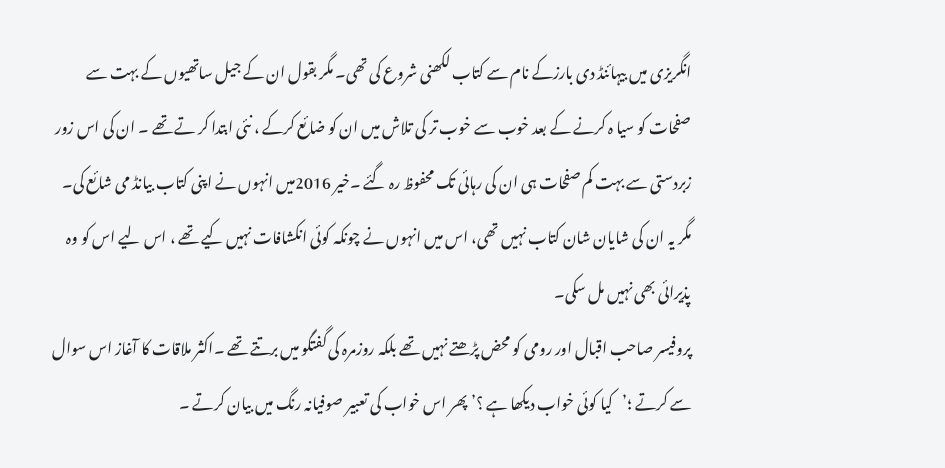انگریزی میں بیہائنڈ دی بارزکے نام سے کتاب لکھنی شروع کی تھی۔ مگر بقول ان کے جیل ساتھیوں کے بہت سے صفحات کو سیا ہ کرنے کے بعد خوب سے خوب تر کی تلاش میں ان کو ضائع کرکے ، نئی ابتدا کر تے تھے ۔ ان کی اس زور زبردستی سے بہت کم صفحات ہی ان کی رہائی تک محفوظ رہ گئے ۔خیر 2016میں انہوں نے اپنی کتاب بیانڈ می شائع کی۔ مگر یہ ان کی شایان شان کتاب نہیں تھی، اس میں انہوں نے چونکہ کوئی انکشافات نہیں کیے تھے ، اس لیے اس کو وہ پذیرائی بھی نہیں مل سکی۔
پروفیسر صاحب اقبال اور رومی کو محض پڑھتے نہیں تھے بلکہ روزمرہ کی گفتگو میں برتتے تھے ۔اکثر ملاقات کا آغاز اس سوال سے کرتے ؛’کیا کوئی خواب دیکھا ہے ؟’ پھر اس خواب کی تعبیر صوفیانہ رنگ میں بیان کرتے ۔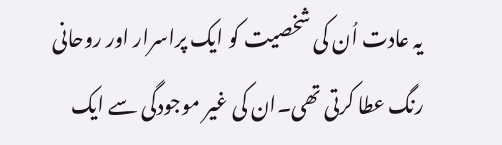یہ عادت اُن کی شخصیت کو ایک پراسرار اور روحانی رنگ عطا کرتی تھی۔ان کی غیر موجودگی سے ایک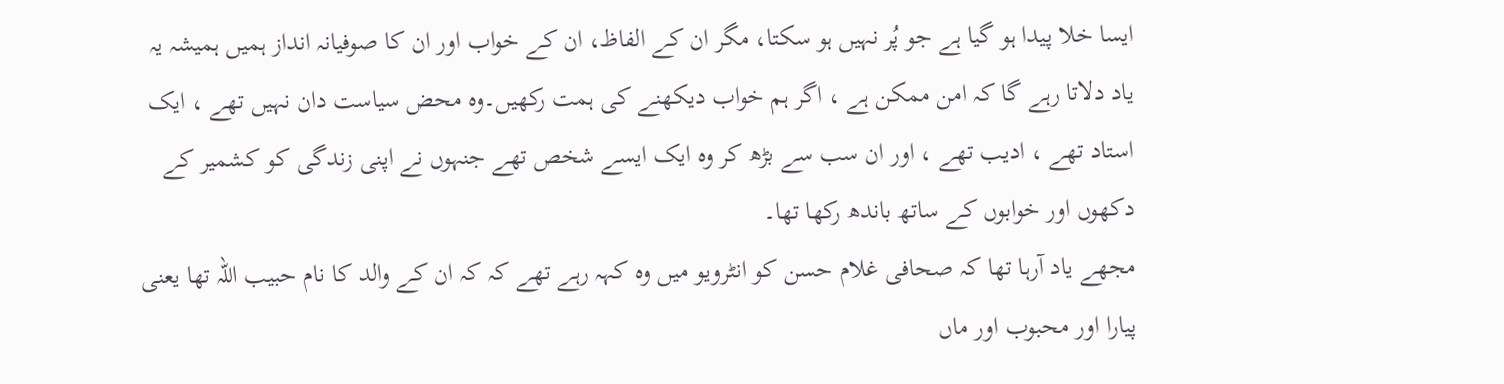ایسا خلا پیدا ہو گیا ہے جو پُر نہیں ہو سکتا، مگر ان کے الفاظ، ان کے خواب اور ان کا صوفیانہ انداز ہمیں ہمیشہ یہ یاد دلاتا رہے گا کہ امن ممکن ہے ، اگر ہم خواب دیکھنے کی ہمت رکھیں۔وہ محض سیاست دان نہیں تھے ، ایک استاد تھے ، ادیب تھے ، اور ان سب سے بڑھ کر وہ ایک ایسے شخص تھے جنہوں نے اپنی زندگی کو کشمیر کے دکھوں اور خوابوں کے ساتھ باندھ رکھا تھا۔
مجھے یاد آرہا تھا کہ صحافی غلام حسن کو انٹرویو میں وہ کہہ رہے تھے کہ کہ ان کے والد کا نام حبیب اللہ تھا یعنی پیارا اور محبوب اور ماں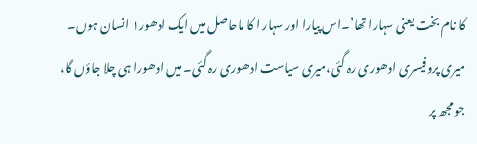کا نام بخت یعنی سہارا تھا’۔اس پیارا اور سہار ا کا ماحاصل میں ایک ادھور١ انسان ہوں۔ میری پروفیسری ادھوری رہ گئی،میری سیاست ادھوری رہ گئی۔ میں ادھورا ہی چلا جاؤں گا، جو مجھ پر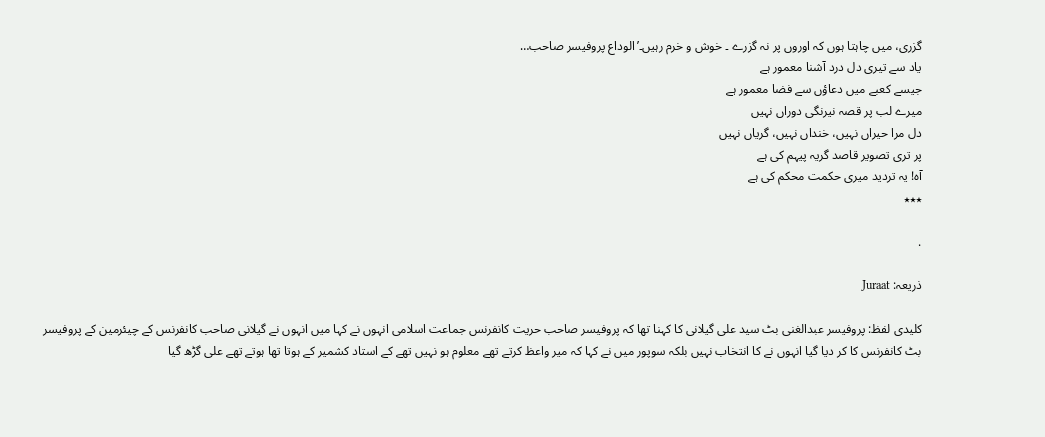گزری، میں چاہتا ہوں کہ اوروں پر نہ گزرے ۔ خوش و خرم رہیں۔’الوداع پروفیسر صاحب…
یاد سے تیری دل درد آشنا معمور ہے
جیسے کعبے میں دعاؤں سے فضا معمور ہے
میرے لب پر قصہ نیرنگی دوراں نہیں
دل مرا حیراں نہیں، خنداں نہیں، گریاں نہیں
پر تری تصویر قاصد گریہ پیہم کی ہے
آہ! یہ تردید میری حکمت محکم کی ہے
٭٭٭

.

ذریعہ: Juraat

کلیدی لفظ: پروفیسر عبدالغنی بٹ سید علی گیلانی کا کہنا تھا کہ پروفیسر صاحب حریت کانفرنس جماعت اسلامی انہوں نے کہا میں انہوں نے گیلانی صاحب کانفرنس کے چیئرمین کے پروفیسر بٹ کانفرنس کا کر دیا گیا انہوں نے کا انتخاب نہیں بلکہ سوپور میں نے کہا کہ میر واعظ کرتے تھے معلوم ہو نہیں تھے کے استاد کشمیر کے ہوتا تھا ہوتے تھے علی گڑھ گیا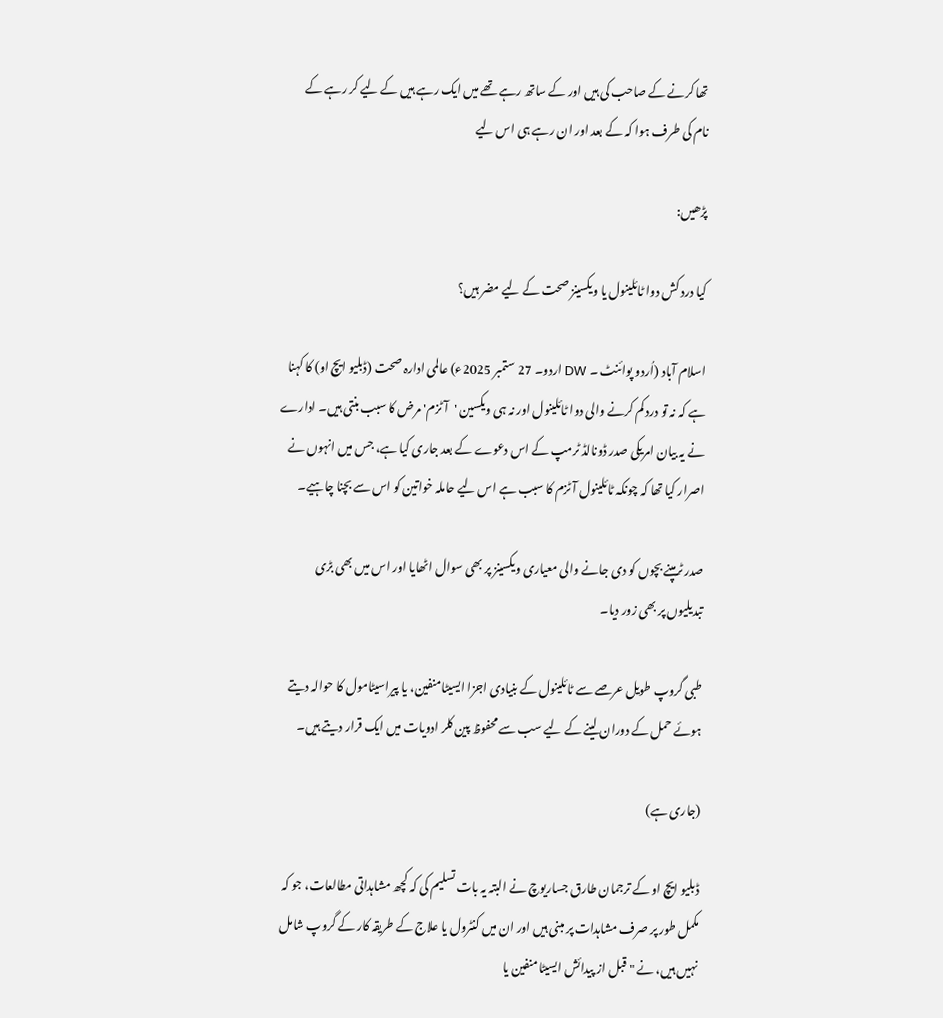تھا کرنے کے صاحب کی ہیں اور کے ساتھ رہے تھے میں ایک رہے ہیں کے لیے کر رہے کے نام کی طرف ہوا کہ کے بعد اور ان رہے ہی اس لیے

پڑھیں:

کیا درد کش دوا ٹائلینول یا ویکسینز صحت کے لیے مضر ہیں؟

اسلام آباد (اُردو پوائنٹ ۔ DW اردو۔ 27 ستمبر 2025ء) عالمی ادارہ صحت (ڈبلیو ایچ او) کا کہنا ہے کہ نہ تو درد کم کرنے والی دوا ٹائلینول اور نہ ہی ویکسین 'آٹزم' مرض کا سبب بنتی ہیں۔ ادارے نے یہ بیان امریکی صدر ڈونالڈ ٹرمپ کے اس دعوے کے بعد جاری کیا ہے، جس میں انہوں نے اصرار کیا تھا کہ چونکہ ٹائلینول آٹزم کا سبب ہے اس لیے حاملہ خواتین کو اس سے بچنا چاہیے۔

صدر ٹرمپنے بچوں کو دی جانے والی معیاری ویکسینز پر بھی سوال اٹھایا اور اس میں بھی بڑی تبدیلیوں پر بھی زور دیا۔

طبی گروپ طویل عرصے سے ٹائلینول کے بنیادی اجزا ایسیٹامنفین، یا پیراسیٹامول کا حوالہ دیتے ہوئے حمل کے دوران لینے کے لیے سب سے محفوظ پین کلر ادویات میں ایک قرار دیتے ہیں۔

(جاری ہے)

ڈبلیو ایچ او کے ترجمان طارق جساریوچ نے البتہ یہ بات تسلیم کی کہ کچھ مشاہداتی مطالعات، جو کہ مکمل طور پر صرف مشاہدات پر مبنی ہیں اور ان میں کنٹرول یا علاج کے طریقہ کار کے گروپ شامل نہیں ہیں، نے " قبل از پیدائش ایسیٹامنفین یا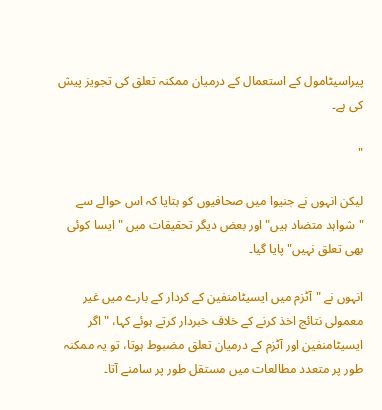پیراسیٹامول کے استعمال کے درمیان ممکنہ تعلق کی تجویز پیش کی ہے۔

"

لیکن انہوں نے جنیوا میں صحافیوں کو بتایا کہ اس حوالے سے "شواہد متضاد ہیں" اور بعض دیگر تحقیقات میں "ایسا کوئی بھی تعلق نہیں" پایا گیا۔

انہوں نے "آٹزم میں ایسیٹامنفین کے کردار کے بارے میں غیر معمولی نتائج اخذ کرنے کے خلاف خبردار کرتے ہوئے کہا، "اگر ایسیٹامنفین اور آٹزم کے درمیان تعلق مضبوط ہوتا، تو یہ ممکنہ طور پر متعدد مطالعات میں مستقل طور پر سامنے آتا۔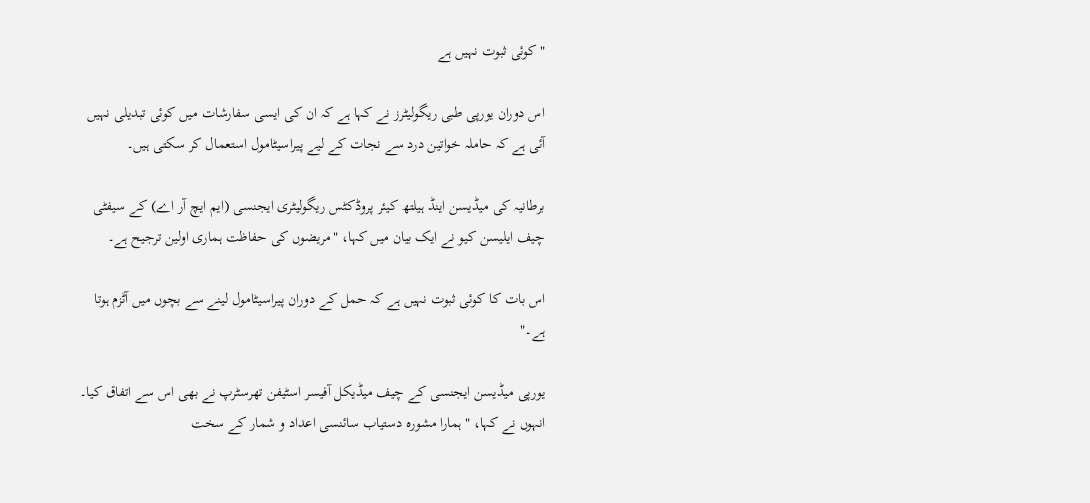" کوئی ثبوت نہیں ہے

اس دوران یورپی طبی ریگولیٹرز نے کہا ہے کہ ان کی ایسی سفارشات میں کوئی تبدیلی نہیں آئی ہے کہ حاملہ خواتین درد سے نجات کے لیے پیراسیٹامول استعمال کر سکتی ہیں۔

برطانیہ کی میڈیسن اینڈ ہیلتھ کیئر پروڈکٹس ریگولیٹری ایجنسی (ایم ایچ آر اے) کے سیفٹی چیف ایلیسن کیو نے ایک بیان میں کہا، "مریضوں کی حفاظت ہماری اولین ترجیح ہے۔

اس بات کا کوئی ثبوت نہیں ہے کہ حمل کے دوران پیراسیٹامول لینے سے بچوں میں آٹزم ہوتا ہے۔"

یورپی میڈیسن ایجنسی کے چیف میڈیکل آفیسر اسٹیفن تھرسٹرپ نے بھی اس سے اتفاق کیا۔ انہوں نے کہا، "ہمارا مشورہ دستیاب سائنسی اعداد و شمار کے سخت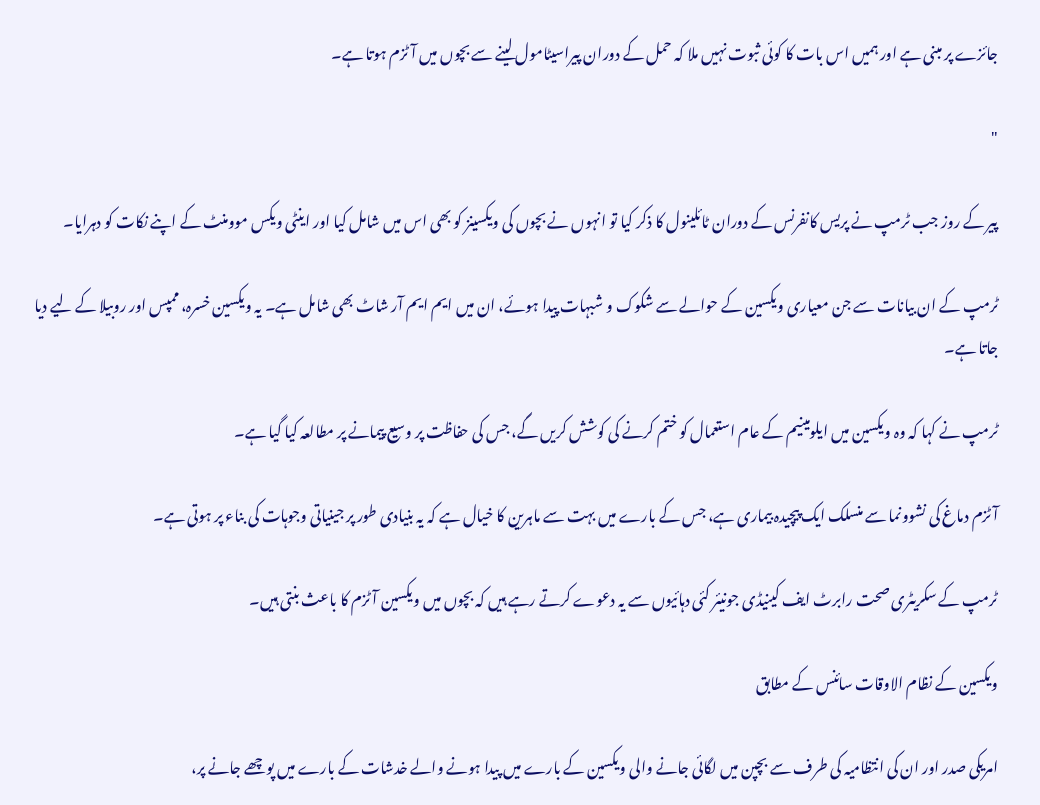جائزے پر مبنی ہے اور ہمیں اس بات کا کوئی ثبوت نہیں ملا کہ حمل کے دوران پیراسیٹامول لینے سے بچوں میں آٹزم ہوتا ہے۔

"

پیر کے روز جب ٹرمپ نے پریس کانفرنس کے دوران ٹائلینول کا ذکر کیا تو انہوں نے بچوں کی ویکسینز کو بھی اس میں شامل کیا اور اینٹی ویکس موومنٹ کے اپنے نکات کو دہرایا۔

ٹرمپ کے ان بیانات سے جن معیاری ویکسین کے حوالے سے شکوک و شبہات پیدا ہوئے، ان میں ایم ایم آر شاٹ بھی شامل ہے۔ یہ ویکسین خسرہ، ممپس اور روبیلا کے لیے دیا جاتا ہے۔

ٹرمپ نے کہا کہ وہ ویکسین میں ایلومینیم کے عام استعمال کو ختم کرنے کی کوشش کریں گے، جس کی حفاظت پر وسیع پیمانے پر مطالعہ کیا گیا ہے۔

آٹزم دماغ کی نشوونما سے منسلک ایک پیچیدہ بیماری ہے، جس کے بارے میں بہت سے ماہرین کا خیال ہے کہ یہ بنیادی طور پر جینیاتی وجوہات کی بناء پر ہوتی ہے۔

ٹرمپ کے سکریٹری صحت رابرٹ ایف کینیڈی جونیئر کئی دہائیوں سے یہ دعوے کرتے رہے ہیں کہ بچوں میں ویکسین آٹزم کا باعث بنتی ہیں۔

ویکسین کے نظام الاوقات سائنس کے مطابق

امریکی صدر اور ان کی انتظامیہ کی طرف سے بچپن میں لگائی جانے والی ویکسین کے بارے میں پیدا ہونے والے خدشات کے بارے میں پوچھے جانے پر،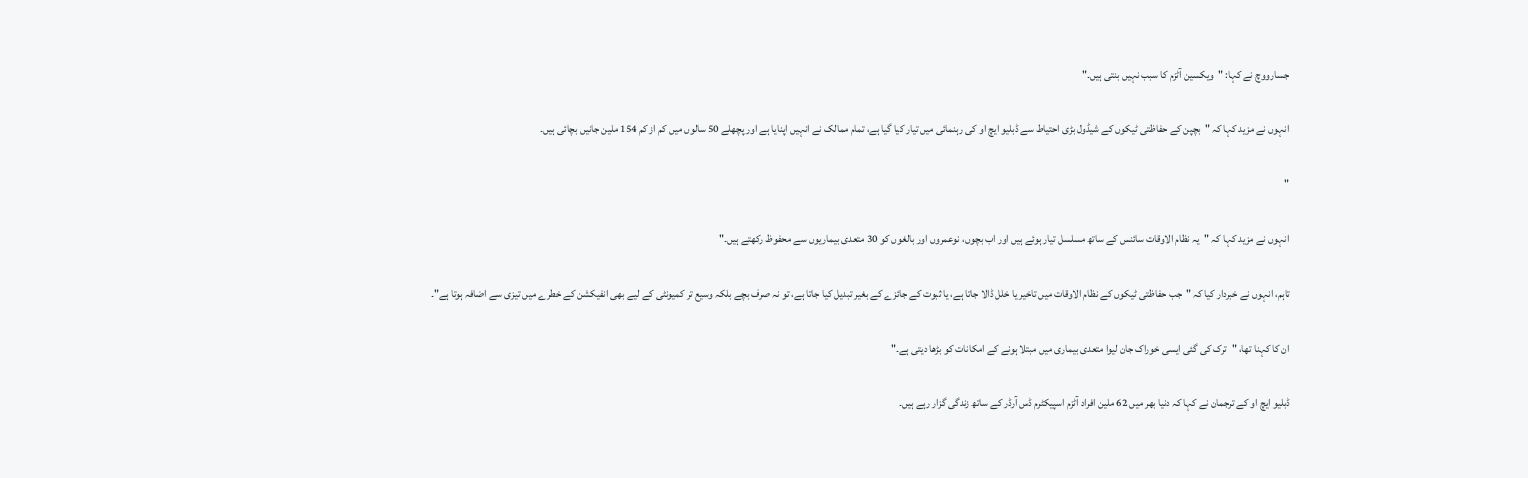جسارووچ نے کہا: "ویکسین آٹزم کا سبب نہیں بنتی ہیں۔"

انہوں نے مزید کہا کہ "بچپن کے حفاظتی ٹیکوں کے شیڈول بڑی احتیاط سے ڈبلیو ایچ او کی رہنمائی میں تیار کیا گیا ہے، تمام ممالک نے انہیں اپنایا ہے اور پچھلے 50 سالوں میں کم از کم 154 ملین جانیں بچائی ہیں۔

"

انہوں نے مزید کہا کہ "یہ نظام الاوقات سائنس کے ساتھ مسلسل تیار ہوئے ہیں اور اب بچوں، نوعمروں اور بالغوں کو 30 متعدی بیماریوں سے محفوظ رکھتے ہیں۔"

تاہم، انہوں نے خبردار کیا کہ "جب حفاظتی ٹیکوں کے نظام الاوقات میں تاخیر یا خلل ڈالا جاتا ہے، یا ثبوت کے جائزے کے بغیر تبدیل کیا جاتا ہے، تو نہ صرف بچے بلکہ وسیع تر کمیونٹی کے لیے بھی انفیکشن کے خطرے میں تیزی سے اضافہ ہوتا ہے"۔

ان کا کہنا تھا، "ترک کی گئی ایسی خوراک جان لیوا متعدی بیماری میں مبتلا ہونے کے امکانات کو بڑھا دیتی ہے۔"

ڈبلیو ایچ او کے ترجمان نے کہا کہ دنیا بھر میں 62 ملین افراد آٹزم اسپیکٹرم ڈس آرڈر کے ساتھ زندگی گزار رہے ہیں۔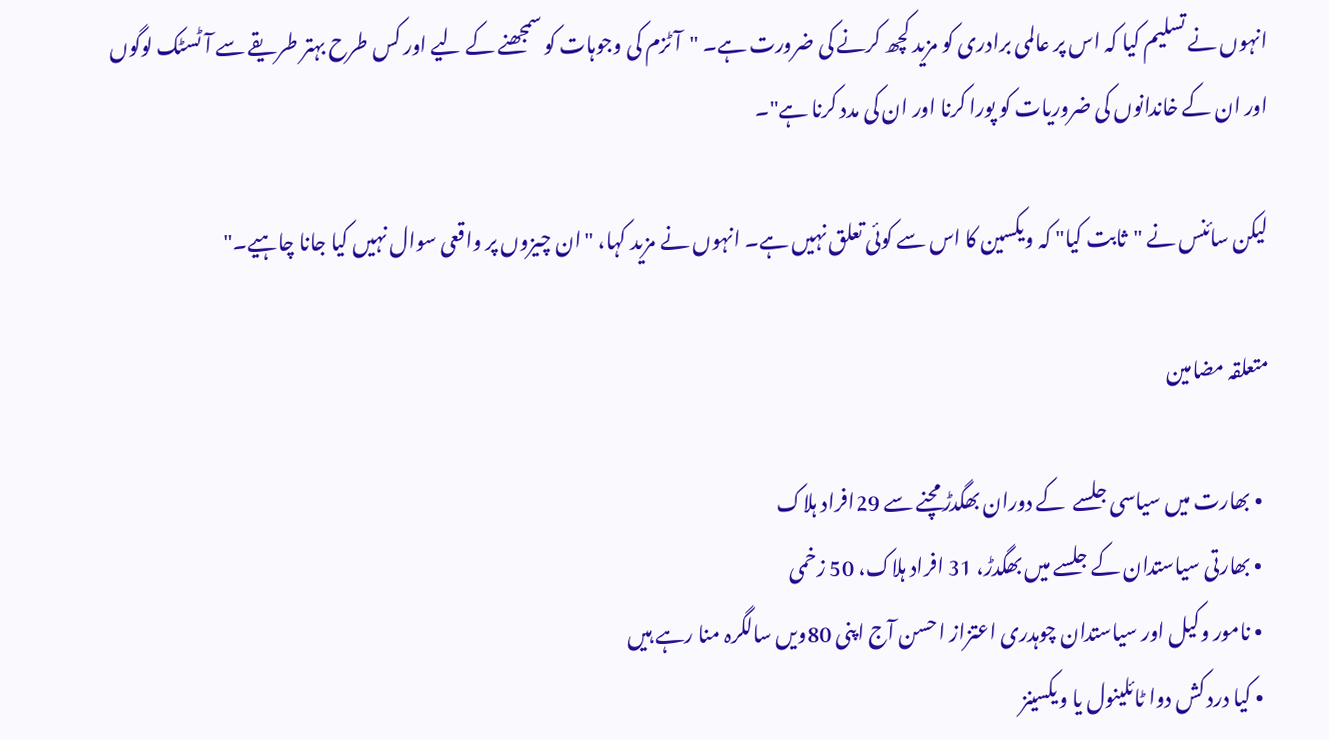انہوں نے تسلیم کیا کہ اس پر عالمی برادری کو مزید کچھ کرنے کی ضرورت ہے۔ "آٹزم کی وجوہات کو سمجھنے کے لیے اور کس طرح بہتر طریقے سے آٹسٹک لوگوں اور ان کے خاندانوں کی ضروریات کو پورا کرنا اور ان کی مدد کرنا ہے"۔

لیکن سائنس نے "ثابت کیا" کہ ویکسین کا اس سے کوئی تعلق نہیں ہے۔ انہوں نے مزید کہا، "ان چیزوں پر واقعی سوال نہیں کیا جانا چاہیے۔"

متعلقہ مضامین

  • بھارت میں سیاسی جلسے  کے دوران بھگدڑ مچنے سے 29افراد ہلاک
  • بھارتی سیاستدان کے جلسے میں بھگدڑ، 31 افراد ہلاک، 50 زخمی
  • نامور وکیل اور سیاستدان چوہدری اعتزاز احسن آج اپنی 80ویں سالگرہ منا رہے ہیں
  • کیا درد کش دوا ٹائلینول یا ویکسینز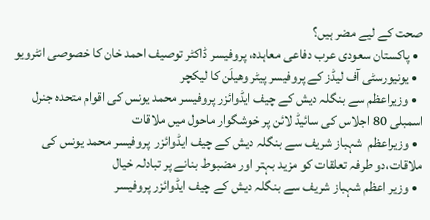صحت کے لیے مضر ہیں؟
  • پاکستان سعودی عرب دفاعی معاہدہ، پروفیسر ڈاکٹر توصیف احمد خان کا خصوصی انٹرویو
  • یونیورسٹی آف لیڈز کے پروفیسر پیٹر وھیلَن کا لیکچر
  • وزیراعظم سے بنگلہ دیش کے چیف ایڈوائزر پروفیسر محمد یونس کی اقوام متحدہ جنرل اسمبلی 80 اجلاس کی سائیڈ لائن پر خوشگوار ماحول میں ملاقات
  • وزیراعظم  شہباز شریف سے بنگلہ دیش کے چیف ایڈوائزر  پروفیسر محمد یونس کی ملاقات،دو طرفہ تعلقات کو مزید بہتر اور مضبوط بنانے پر تبادلہ خیال
  • وزیر اعظم شہباز شریف سے بنگلہ دیش کے چیف ایڈوائزر پروفیسر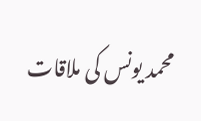محمد یونس کی ملاقات